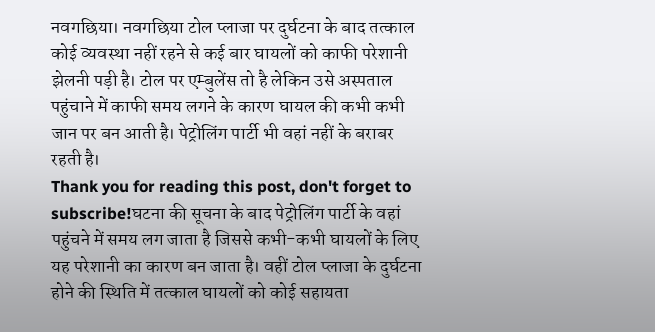नवगछिया। नवगछिया टोल प्लाजा पर दुर्घटना के बाद तत्काल कोई व्यवस्था नहीं रहने से कई बार घायलों को काफी परेशानी झेलनी पड़ी है। टोल पर एम्बुलेंस तो है लेकिन उसे अस्पताल पहुंचाने में काफी समय लगने के कारण घायल की कभी कभी जान पर बन आती है। पेट्रोलिंग पार्टी भी वहां नहीं के बराबर रहती है।
Thank you for reading this post, don't forget to subscribe!घटना की सूचना के बाद पेट्रोलिंग पार्टी के वहां पहुंचने में समय लग जाता है जिससे कभी-कभी घायलों के लिए यह परेशानी का कारण बन जाता है। वहीं टोल प्लाजा के दुर्घटना होने की स्थिति में तत्काल घायलों को कोई सहायता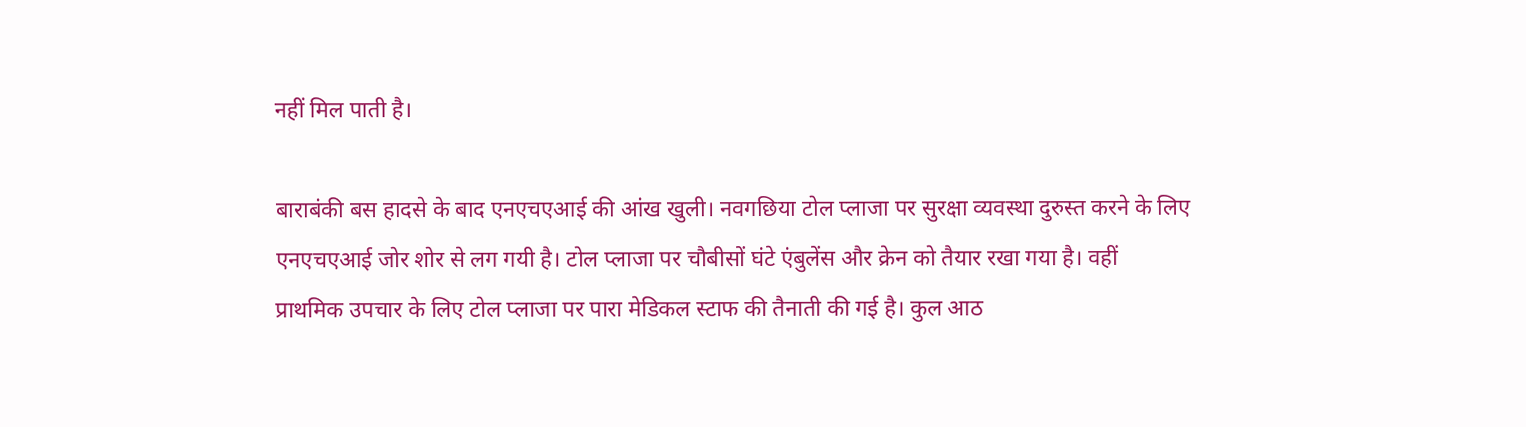नहीं मिल पाती है।

बाराबंकी बस हादसे के बाद एनएचएआई की आंख खुली। नवगछिया टोल प्लाजा पर सुरक्षा व्यवस्था दुरुस्त करने के लिए एनएचएआई जोर शोर से लग गयी है। टोल प्लाजा पर चौबीसों घंटे एंबुलेंस और क्रेन को तैयार रखा गया है। वहीं प्राथमिक उपचार के लिए टोल प्लाजा पर पारा मेडिकल स्टाफ की तैनाती की गई है। कुल आठ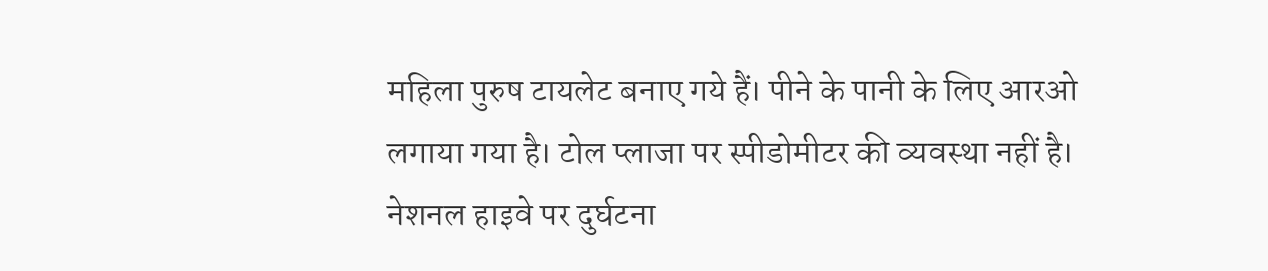महिला पुरुष टायलेट बनाए गये हैं। पीने के पानी के लिए आरओ लगाया गया है। टोल प्लाजा पर स्पीडोमीटर की व्यवस्था नहीं है। नेशनल हाइवे पर दुर्घटना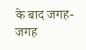के बाद जगह-जगह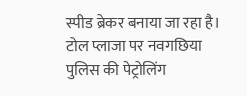स्पीड ब्रेकर बनाया जा रहा है। टोल प्लाजा पर नवगछिया पुलिस की पेट्रोलिंग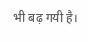भी बढ़ गयी है।